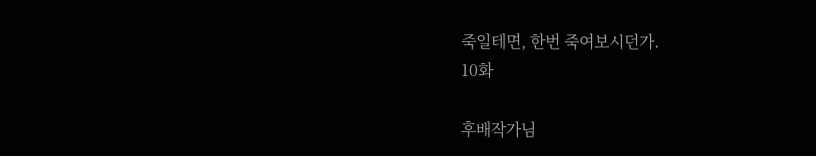죽일테면, 한번 죽여보시던가.
10화

후배작가님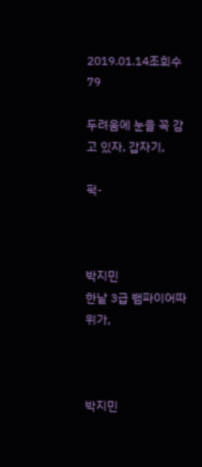2019.01.14조회수 79

두려움에 눈을 꼭 감고 있자, 갑자기,

퍽-



박지민
한낱 3급 뱀파이어따위가,



박지민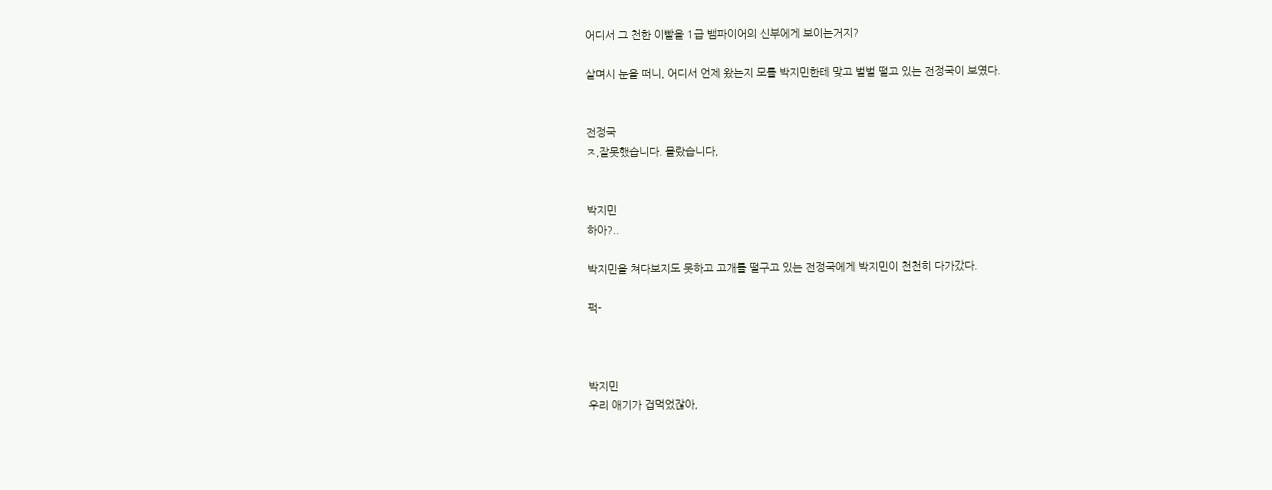어디서 그 천한 이빨을 1급 뱀파이어의 신부에게 보이는거지?

살며시 눈을 떠니, 어디서 언제 왔는지 모를 박지민한테 맞고 벌벌 떨고 있는 전정국이 보였다.


전정국
ㅈ,잘못했습니다. 몰랐습니다,


박지민
하아?..

박지민을 쳐다보지도 못하고 고개를 떨구고 있는 전정국에게 박지민이 천천히 다가갔다.

퍽-



박지민
우리 애기가 겁먹었잖아,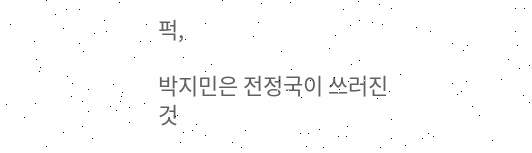퍽,

박지민은 전정국이 쓰러진 것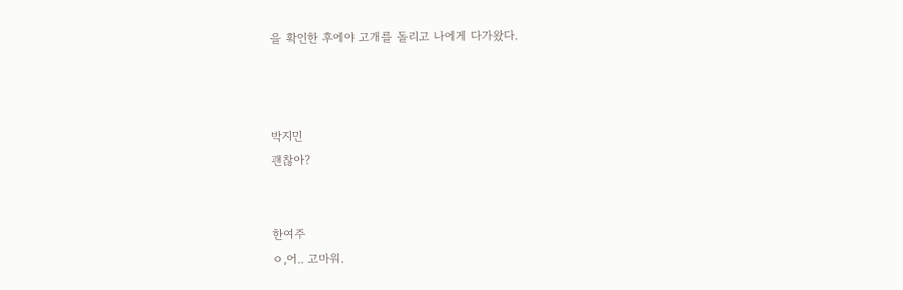을 확인한 후에야 고개를 돌리고 나에게 다가왔다.



박지민
괜찮아?


한여주
ㅇ,어.. 고마워.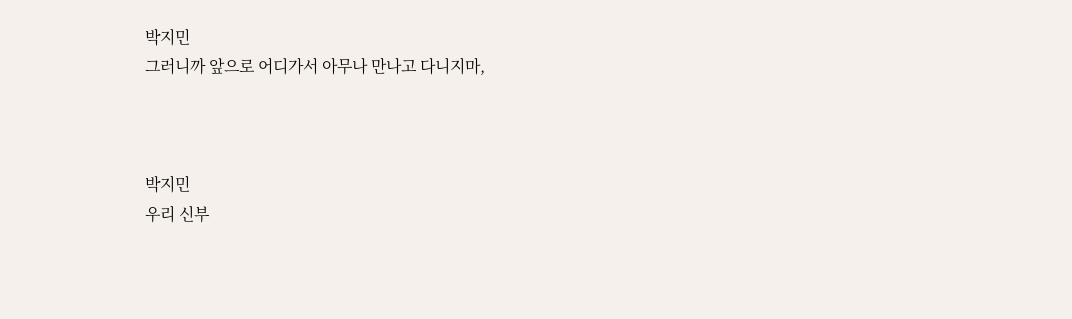박지민
그러니까 앞으로 어디가서 아무나 만나고 다니지마,



박지민
우리 신부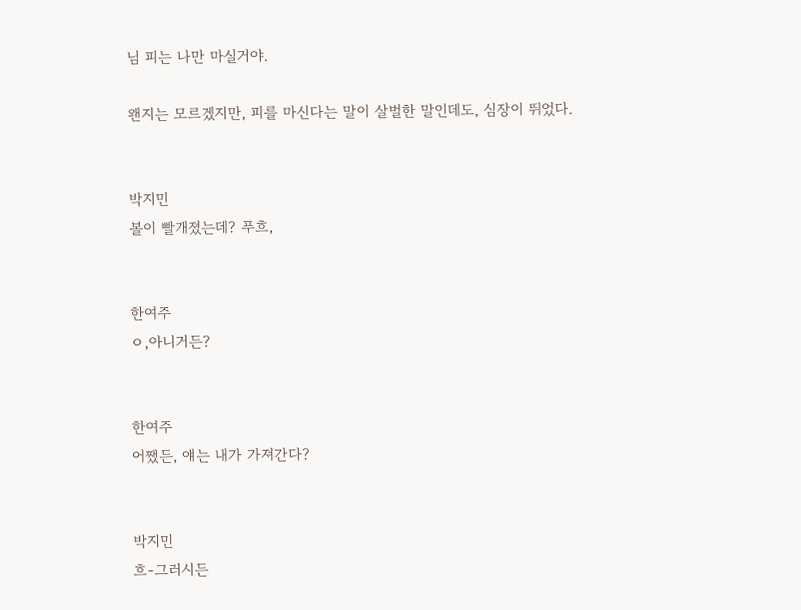님 피는 나만 마실거야.

왠지는 모르겠지만, 피를 마신다는 말이 살벌한 말인데도, 심장이 뛰었다.


박지민
볼이 빨개졌는데? 푸흐,


한여주
ㅇ,아니거든?


한여주
어쨌든, 얘는 내가 가져간다?


박지민
흐-그러시든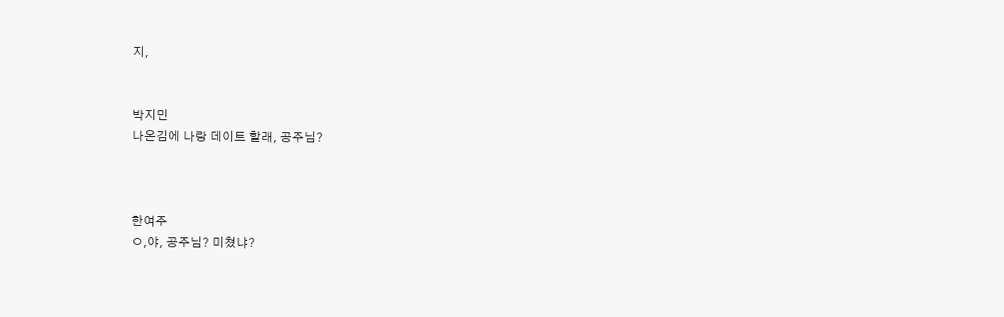지,


박지민
나온김에 나랑 데이트 할래, 공주님?



한여주
ㅇ,야, 공주님? 미쳤냐?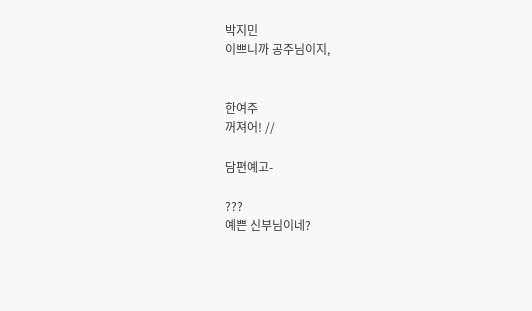박지민
이쁘니까 공주님이지,


한여주
꺼져어! //

담편예고-

???
예쁜 신부님이네?